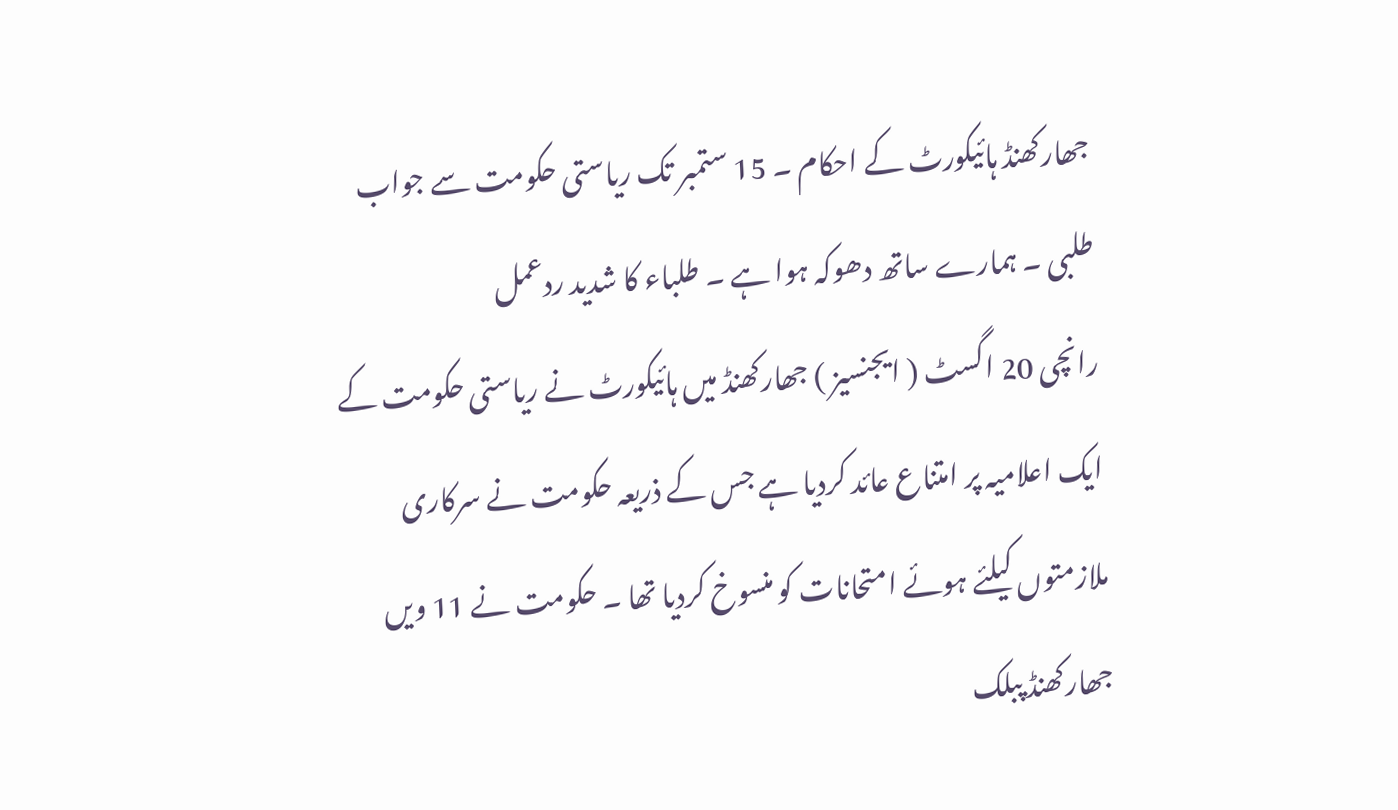جھارکھنڈ ہائیکورٹ کے احکام ۔ 15 ستمبر تک ریاستی حکومت سے جواب طلبی ۔ ہمارے ساتھ دھوکہ ہوا ہے ۔ طلباء کا شدید ردعمل
رانچی 20 اگسٹ ( ایجنسیز ) جھارکھنڈ میں ہائیکورٹ نے ریاستی حکومت کے ایک اعلامیہ پر امتناع عائد کردیا ہے جس کے ذریعہ حکومت نے سرکاری ملازمتوں کیلئے ہوئے امتحانات کو منسوخ کردیا تھا ۔ حکومت نے 11 ویں جھارکھنڈ پبلک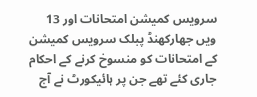سرویس کمیشن امتحانات اور 13 ویں جھارکھنڈ پبلک سرویس کمیشن کے امتحانات کو منسوخ کرنے کے احکام جاری کئے تھے جن پر ہائیکورٹ نے آج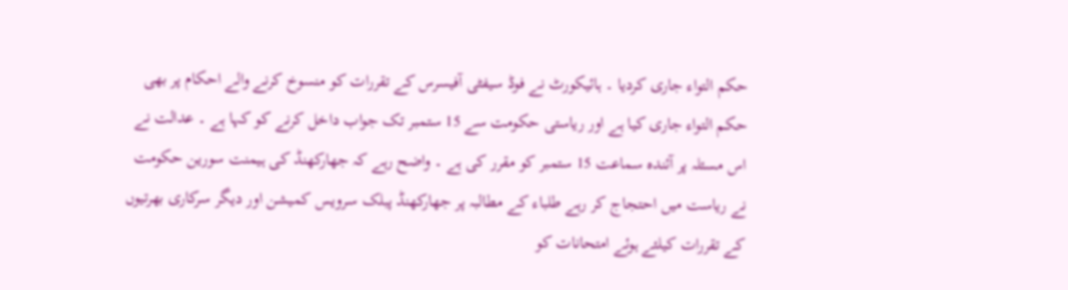حکم التواء جاری کردیا ۔ ہائیکورٹ نے فوڈ سیفٹی آفیسرس کے تقررات کو منسوخ کرنے والے احکام پر بھی حکم التواء جاری کیا ہے اور ریاستی حکومت سے 15 ستمبر تک جواب داخل کرنے کو کہا ہے ۔ عدالت نے اس مسئلہ پر آئندہ سماعت 15 ستمبر کو مقرر کی ہے ۔ واضح رہے کہ جھارکھنڈ کی ہیمنت سورین حکومت نے ریاست میں احتجاج کر رہے طلباء کے مطالبہ پر جھارکھنڈ پبلک سرویس کمیشن اور دیگر سرکاری بھرتیوں کے تقررات کیلئے ہوئے امتحانات کو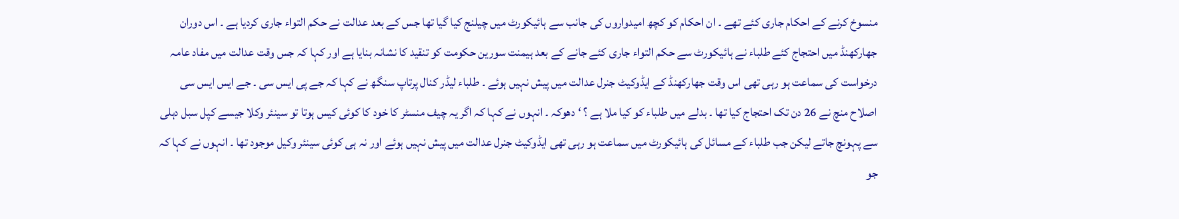منسوخ کرنے کے احکام جاری کئے تھے ۔ ان احکام کو کچھ امیدواروں کی جانب سے ہائیکورٹ میں چیلنج کیا گیا تھا جس کے بعد عدالت نے حکم التواء جاری کردیا ہے ۔ اس دوران جھارکھنڈ میں احتجاج کئے طلباء نے ہائیکورٹ سے حکم التواء جاری کئے جانے کے بعد ہیمنت سورین حکومت کو تنقید کا نشانہ بنایا ہے اور کہا کہ جس وقت عدالت میں مفاد عامہ درخواست کی سماعت ہو رہی تھی اس وقت جھارکھنڈ کے ایڈوکیٹ جنرل عدالت میں پیش نہیں ہوئے ۔ طلباء لیڈر کنال پرتاپ سنگھ نے کہا کہ جے پی ایس سی ۔ جے ایس ایس سی اصلاح منچ نے 26 دن تک احتجاج کیا تھا ۔ بدلے میں طلباء کو کیا ملا ہے ؟ ‘ دھوکہ ۔ انہوں نے کہا کہ اگر یہ چیف منسٹر کا خود کا کوئی کیس ہوتا تو سینئر وکلا جیسے کپل سبل دہلی سے پہونچ جاتے لیکن جب طلباء کے مسائل کی ہائیکورٹ میں سماعت ہو رہی تھی ایڈوکیٹ جنرل عدالت میں پیش نہیں ہوئے اور نہ ہی کوئی سینئر وکیل موجود تھا ۔ انہوں نے کہا کہ جو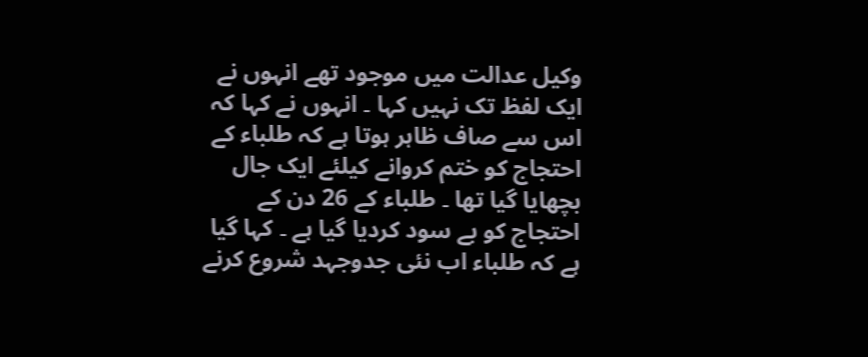وکیل عدالت میں موجود تھے انہوں نے ایک لفظ تک نہیں کہا ۔ انہوں نے کہا کہ اس سے صاف ظاہر ہوتا ہے کہ طلباء کے احتجاج کو ختم کروانے کیلئے ایک جال بچھایا گیا تھا ۔ طلباء کے 26 دن کے احتجاج کو بے سود کردیا گیا ہے ۔ کہا گیا ہے کہ طلباء اب نئی جدوجہد شروع کرنے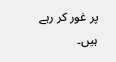پر غور کر رہے ہیں۔